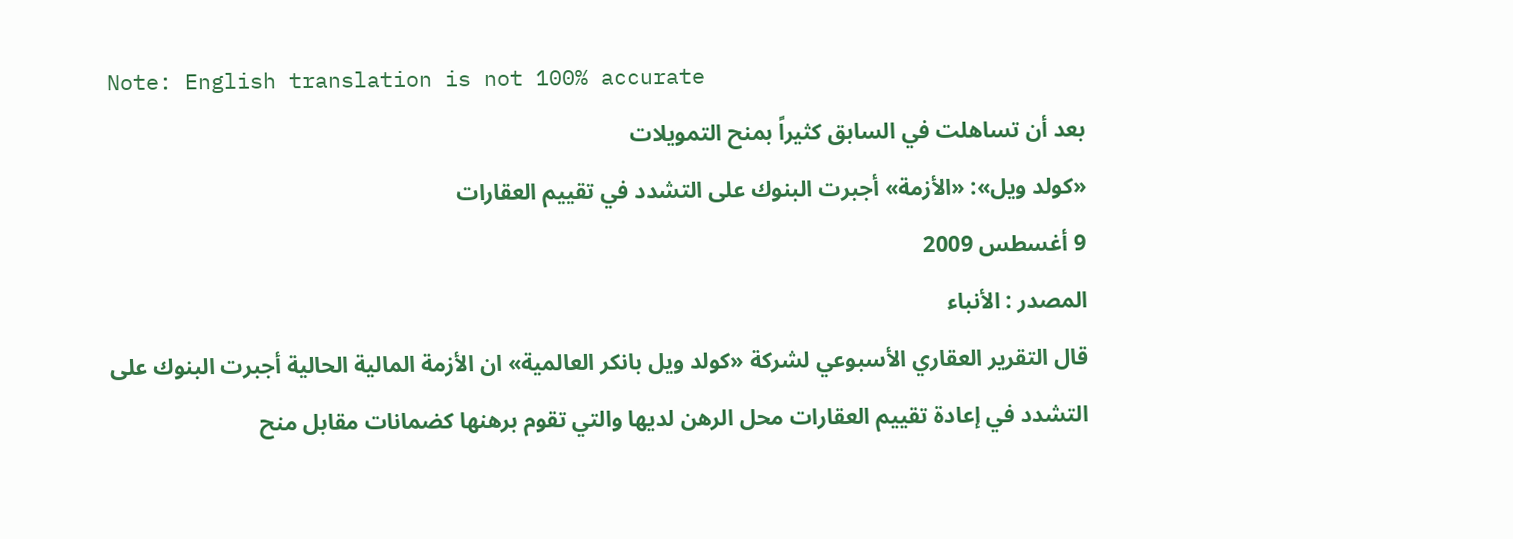Note: English translation is not 100% accurate
بعد أن تساهلت في السابق كثيراً بمنح التمويلات
«كولد ويل»: «الأزمة» أجبرت البنوك على التشدد في تقييم العقارات
9 أغسطس 2009
المصدر : الأنباء
قال التقرير العقاري الأسبوعي لشركة «كولد ويل بانكر العالمية» ان الأزمة المالية الحالية أجبرت البنوك على التشدد في إعادة تقييم العقارات محل الرهن لديها والتي تقوم برهنها كضمانات مقابل منح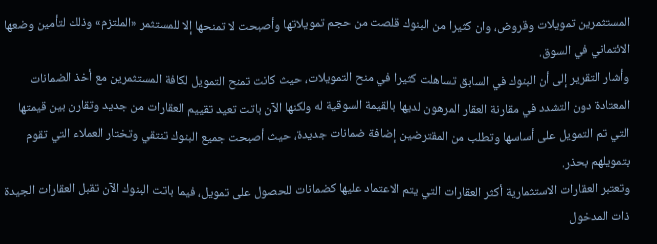المستثمرين تمويلات وقروض، وان كثيرا من البنوك قلصت من حجم تمويلاتها وأصبحت لا تمنحها إلا للمستثمر «الملتزم» وذلك لتأمين وضعها الائتماني في السوق.
وأشار التقرير إلى أن البنوك في السابق تساهلت كثيرا في منح التمويلات، حيث كانت تمنح التمويل لكافة المستثمرين مع أخذ الضمانات المعتادة دون التشدد في مقارنة العقار المرهون لديها بالقيمة السوقية له ولكنها الآن باتت تعيد تقييم العقارات من جديد وتقارن بين قيمتها التي تم التمويل على أساسها وتطلب من المقترضين إضافة ضمانات جديدة، حيث أصبحت جميع البنوك تنتقي وتختار العملاء التي تقوم بتمويلهم بحذر.
وتعتبر العقارات الاستثمارية أكثر العقارات التي يتم الاعتماد عليها كضمانات للحصول على تمويل، فيما باتت البنوك الآن تقبل العقارات الجيدة ذات المدخول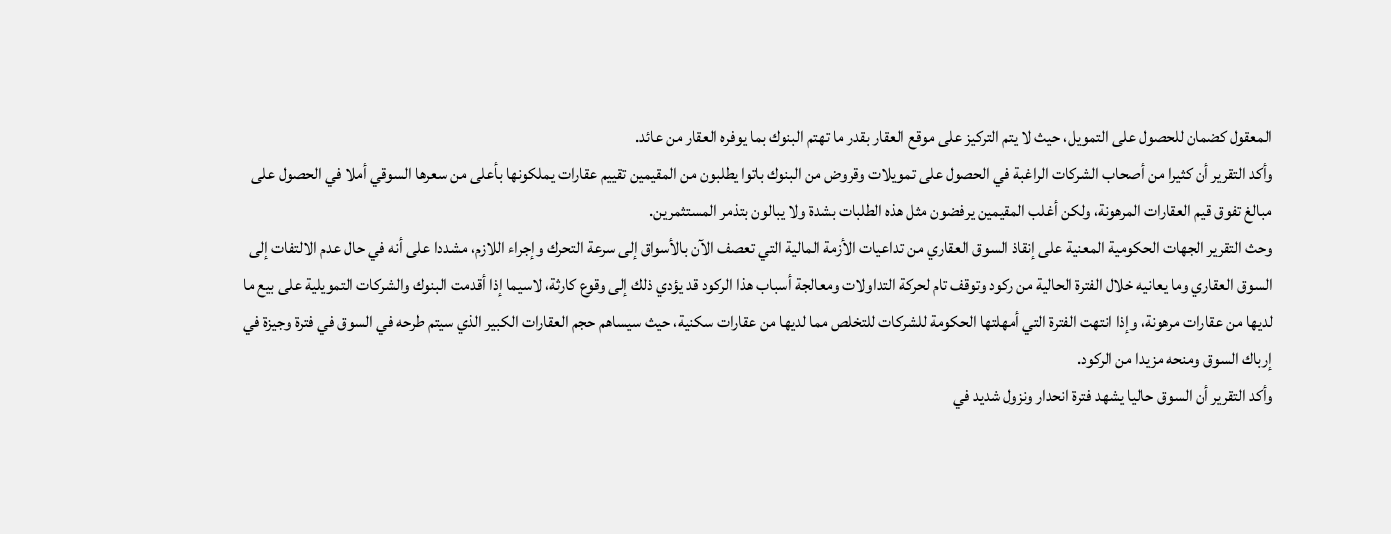المعقول كضمان للحصول على التمويل، حيث لا يتم التركيز على موقع العقار بقدر ما تهتم البنوك بما يوفره العقار من عائد.
وأكد التقرير أن كثيرا من أصحاب الشركات الراغبة في الحصول على تمويلات وقروض من البنوك باتوا يطلبون من المقيمين تقييم عقارات يملكونها بأعلى من سعرها السوقي أملا في الحصول على مبالغ تفوق قيم العقارات المرهونة، ولكن أغلب المقيمين يرفضون مثل هذه الطلبات بشدة ولا يبالون بتذمر المستثمرين.
وحث التقرير الجهات الحكومية المعنية على إنقاذ السوق العقاري من تداعيات الأزمة المالية التي تعصف الآن بالأسواق إلى سرعة التحرك وإجراء اللازم، مشددا على أنه في حال عدم الالتفات إلى السوق العقاري وما يعانيه خلال الفترة الحالية من ركود وتوقف تام لحركة التداولات ومعالجة أسباب هذا الركود قد يؤدي ذلك إلى وقوع كارثة، لاسيما إذا أقدمت البنوك والشركات التمويلية على بيع ما لديها من عقارات مرهونة، وإذا انتهت الفترة التي أمهلتها الحكومة للشركات للتخلص مما لديها من عقارات سكنية، حيث سيساهم حجم العقارات الكبير الذي سيتم طرحه في السوق في فترة وجيزة في إرباك السوق ومنحه مزيدا من الركود.
وأكد التقرير أن السوق حاليا يشهد فترة انحدار ونزول شديد في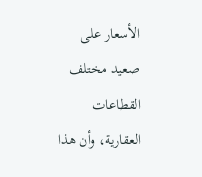الأسعار على صعيد مختلف القطاعات العقارية، وأن هذا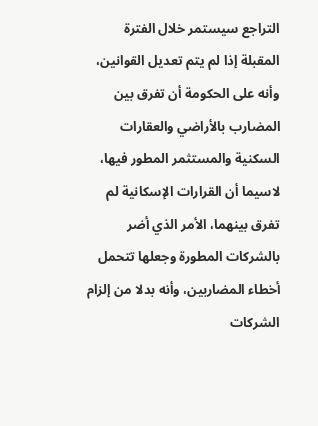التراجع سيستمر خلال الفترة المقبلة إذا لم يتم تعديل القوانين، وأنه على الحكومة أن تفرق بين المضارب بالأراضي والعقارات السكنية والمستثمر المطور فيها، لاسيما أن القرارات الإسكانية لم تفرق بينهما، الأمر الذي أضر بالشركات المطورة وجعلها تتحمل أخطاء المضاربين، وأنه بدلا من إلزام الشركات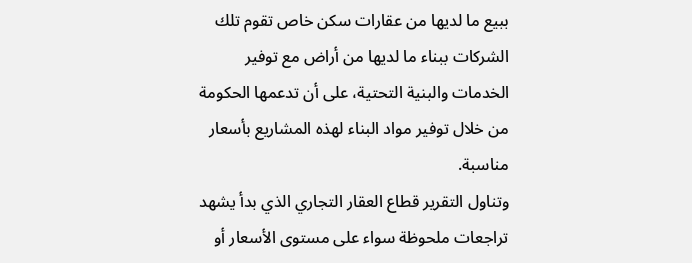ببيع ما لديها من عقارات سكن خاص تقوم تلك الشركات ببناء ما لديها من أراض مع توفير الخدمات والبنية التحتية، على أن تدعمها الحكومة من خلال توفير مواد البناء لهذه المشاريع بأسعار مناسبة.
وتناول التقرير قطاع العقار التجاري الذي بدأ يشهد تراجعات ملحوظة سواء على مستوى الأسعار أو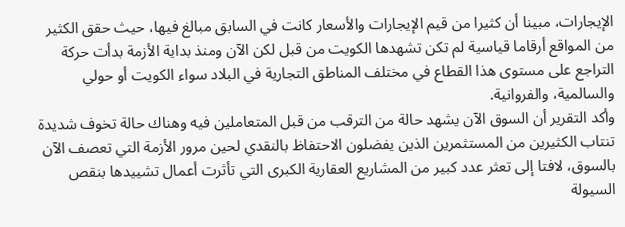الإيجارات، مبينا أن كثيرا من قيم الإيجارات والأسعار كانت في السابق مبالغ فيها، حيث حقق الكثير من المواقع أرقاما قياسية لم تكن تشهدها الكويت من قبل لكن الآن ومنذ بداية الأزمة بدأت حركة التراجع على مستوى هذا القطاع في مختلف المناطق التجارية في البلاد سواء الكويت أو حولي والسالمية، والفروانية.
وأكد التقرير أن السوق الآن يشهد حالة من الترقب من قبل المتعاملين فيه وهناك حالة تخوف شديدة تنتاب الكثيرين من المستثمرين الذين يفضلون الاحتفاظ بالنقدي لحين مرور الأزمة التي تعصف الآن بالسوق، لافتا إلى تعثر عدد كبير من المشاريع العقارية الكبرى التي تأثرت أعمال تشييدها بنقص السيولة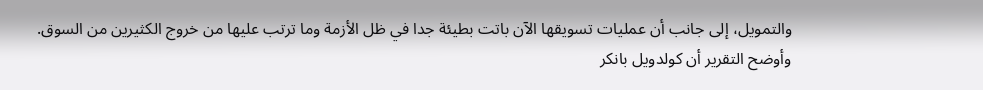والتمويل، إلى جانب أن عمليات تسويقها الآن باتت بطيئة جدا في ظل الأزمة وما ترتب عليها من خروج الكثيرين من السوق.
وأوضح التقرير أن كولدويل بانكر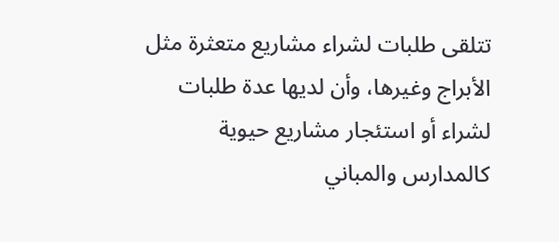تتلقى طلبات لشراء مشاريع متعثرة مثل الأبراج وغيرها، وأن لديها عدة طلبات لشراء أو استئجار مشاريع حيوية كالمدارس والمباني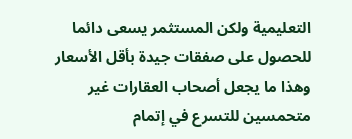التعليمية ولكن المستثمر يسعى دائما للحصول على صفقات جيدة بأقل الأسعار وهذا ما يجعل أصحاب العقارات غير متحمسين للتسرع في إتمام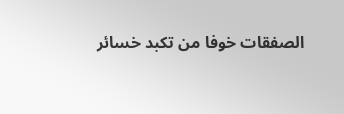الصفقات خوفا من تكبد خسائر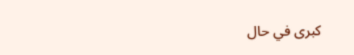كبرى في حال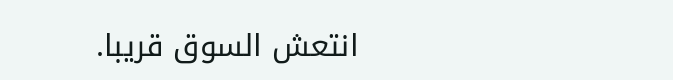انتعش السوق قريبا.